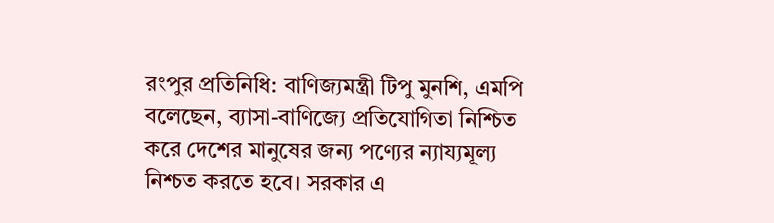রংপুর প্রতিনিধি: বাণিজ্যমন্ত্রী টিপু মুনশি, এমপি বলেছেন, ব্যাসা-বাণিজ্যে প্রতিযোগিতা নিশ্চিত করে দেশের মানুষের জন্য পণ্যের ন্যায্যমূল্য নিশ্চত করতে হবে। সরকার এ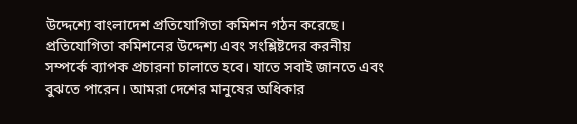উদ্দেশ্যে বাংলাদেশ প্রতিযোগিতা কমিশন গঠন করেছে। প্রতিযোগিতা কমিশনের উদ্দেশ্য এবং সংশ্লিষ্টদের করনীয় সম্পর্কে ব্যাপক প্রচারনা চালাতে হবে। যাতে সবাই জানতে এবং বুঝতে পারেন। আমরা দেশের মানুষের অধিকার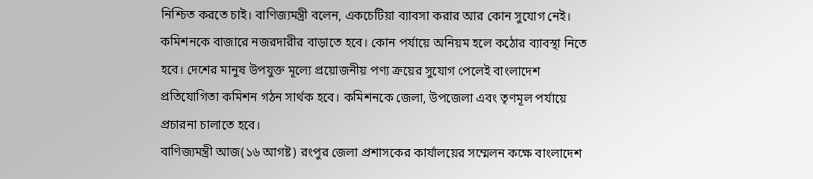নিশ্চিত করতে চাই। বাণিজ্যমন্ত্রী বলেন, একচেটিয়া ব্যাবসা করার আর কোন সুযোগ নেই। কমিশনকে বাজারে নজরদারীর বাড়াতে হবে। কোন পর্যায়ে অনিয়ম হলে কঠোর ব্যাবস্থা নিতে হবে। দেশের মানুষ উপযুক্ত মূল্যে প্রয়োজনীয় পণ্য ক্রয়ের সুযোগ পেলেই বাংলাদেশ প্রতিযোগিতা কমিশন গঠন সার্থক হবে। কমিশনকে জেলা, উপজেলা এবং তৃণমূল পর্যায়ে প্রচারনা চালাতে হবে।
বাণিজ্যমন্ত্রী আজ(১৬ আগষ্ট) রংপুর জেলা প্রশাসকের কার্যালয়ের সম্মেলন কক্ষে বাংলাদেশ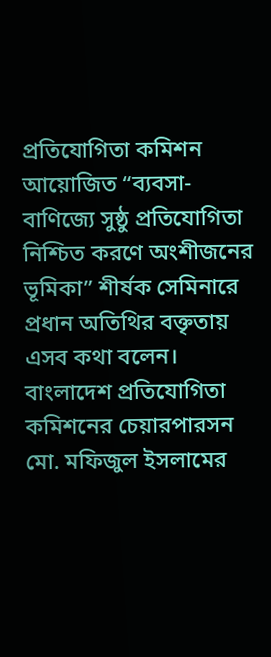প্রতিযোগিতা কমিশন আয়োজিত “ব্যবসা-বাণিজ্যে সুষ্ঠু প্রতিযোগিতা নিশ্চিত করণে অংশীজনের ভূমিকা” শীর্ষক সেমিনারে প্রধান অতিথির বক্তৃতায় এসব কথা বলেন।
বাংলাদেশ প্রতিযোগিতা কমিশনের চেয়ারপারসন মো. মফিজুল ইসলামের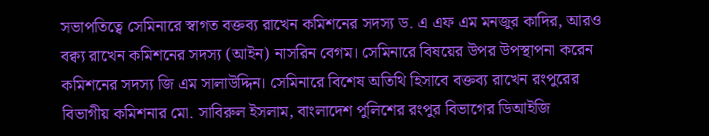সভাপতিত্বে সেমিনারে স্বাগত বক্তব্য রাখেন কমিশনের সদস্য ড. এ এফ এম মনজুর কাদির, আরও বক্ব্য রাখেন কমিশনের সদস্য (আইন) নাসরিন বেগম। সেমিনারে বিষয়ের উপর উপস্থাপনা করেন কমিশনের সদস্য জি এম সালাউদ্দিন। সেমিনারে বিশেষ অতিথি হিসাবে বক্তব্য রাখেন রংপুরের বিভাগীয় কমিশনার মো. সাবিরুল ইসলাম, বাংলাদেশ পুলিশের রংপুর বিভাগের ডিআইজি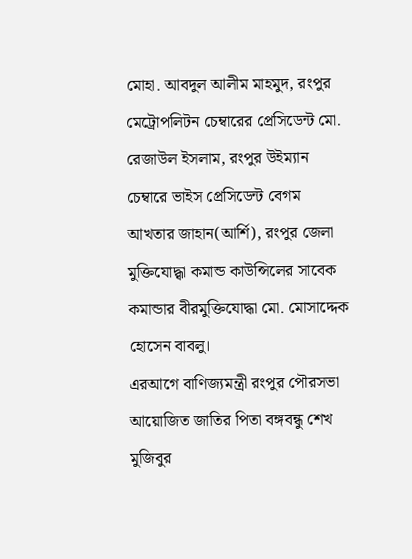মোহা. আবদুল আলীম মাহমুদ, রংপুর মেট্রোপলিটন চেম্বারের প্রেসিডেন্ট মো. রেজাউল ইসলাম, রংপুর উইম্যান চেম্বারে ভাইস প্রেসিডেন্ট বেগম আখতার জাহান(আর্শি), রংপুর জেলা মুক্তিযোদ্ধ্বা কমান্ড কাউন্সিলের সাবেক কমান্ডার বীরমুক্তিযোদ্ধা মো. মোসাদ্দেক হোসেন বাবলু।
এরআগে বাণিজ্যমন্ত্রী রংপুর পৌরসভা আয়োজিত জাতির পিতা বঙ্গবন্ধু শেখ মুজিবুর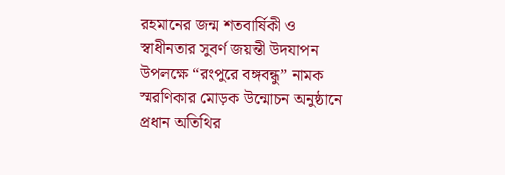রহমানের জন্ম শতবার্ষিকী ও স্বাধীনতার সুবর্ণ জয়ন্তী উদযাপন উপলক্ষে “রংপুরে বঙ্গবন্ধু” নামক স্মরণিকার মোড়ক উন্মোচন অনুষ্ঠানে প্রধান অতিথির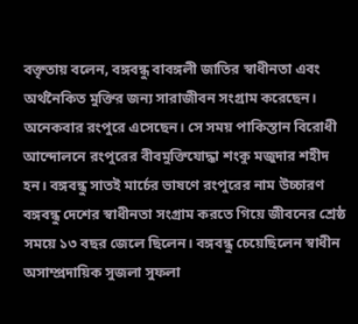বক্তৃতায় বলেন, বঙ্গবন্ধু বাবঙ্গলী জাতির স্বাধীনতা এবং অর্থনৈকিত মুক্তির জন্য সারাজীবন সংগ্রাম করেছেন। অনেকবার রংপুরে এসেছেন। সে সময় পাকিস্তান বিরোধী আন্দোলনে রংপুরের বীবমুক্তিযোদ্ধা শংকু মজুদার শহীদ হন। বঙ্গবন্ধু সাতই মার্চের ভাষণে রংপুরের নাম উচ্চারণ বঙ্গবন্ধু দেশের স্বাধীনতা সংগ্রাম করতে গিয়ে জীবনের শ্রেষ্ঠ সময়ে ১৩ বছর জেলে ছিলেন। বঙ্গবন্ধু চেয়েছিলেন স্বাধীন অসাম্প্রদায়িক সুজলা সুফলা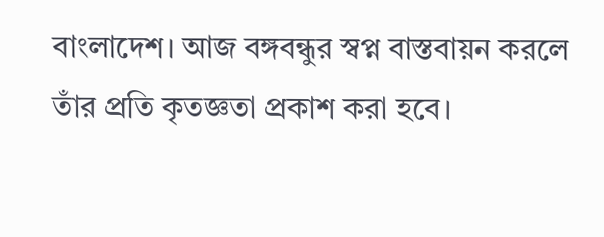বাংলাদেশ। আজ বঙ্গবন্ধুর স্বপ্ন বাস্তবায়ন করলে তাঁর প্রতি কৃতজ্ঞতা প্রকাশ করা হবে।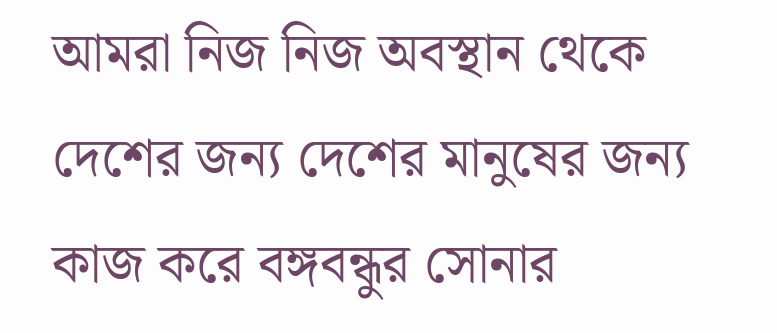আমরা নিজ নিজ অবস্থান থেকে দেশের জন্য দেশের মানুষের জন্য কাজ করে বঙ্গবন্ধুর সোনার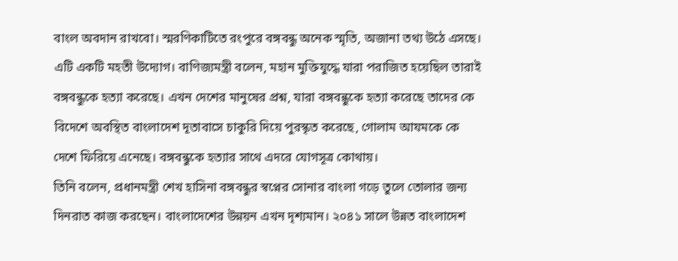বাংল অবদান রাখবো। স্মরণিকাটিতে রংপুরে বঙ্গবন্ধু অনেক স্মৃতি, অজানা তথ্য উঠে এসছে। এটি একটি মহতী উদ্যোগ। বাণিজ্যমন্ত্রী বলেন, মহান মুক্তিযুদ্ধে যারা পরাজিত হয়েছিল তারাই বঙ্গবন্ধুকে হত্যা করেছে। এখন দেশের মানুষের প্রশ্ন, যারা বঙ্গবন্ধুকে হত্যা করেছে তাদের কে বিদেশে অবস্থিত বাংলাদেশ দূতাবাসে চাকুরি দিয়ে পুরস্কৃত করেছে, গোলাম আযমকে কে দেশে ফিরিয়ে এনেছে। বঙ্গবন্ধুকে হত্যার সাথে এদরে যোগসূত্র কোথায়।
তিনি বলেন, প্রধানমন্ত্রী শেখ হাসিনা বঙ্গবন্ধুর স্বপ্নের সোনার বাংলা গড়ে তুলে তোলার জন্য দিনরাত কাজ করছেন। বাংলাদেশের উন্নয়ন এখন দৃশ্যমান। ২০৪১ সালে উন্নত বাংলাদেশ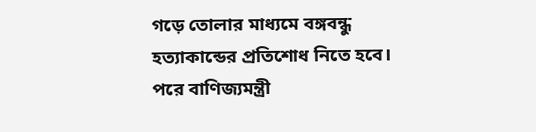গড়ে তোলার মাধ্যমে বঙ্গবন্ধু হত্যাকান্ডের প্রতিশোধ নিতে হবে।
পরে বাণিজ্যমন্ত্রী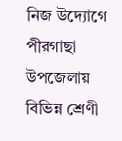নিজ উদ্যোগে পীরগাছা উপজেলায় বিভিন্ন শ্রেণী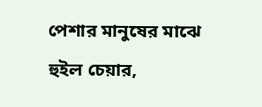পেশার মানুষের মাঝে হুইল চেয়ার,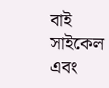বাই সাইকেল এবং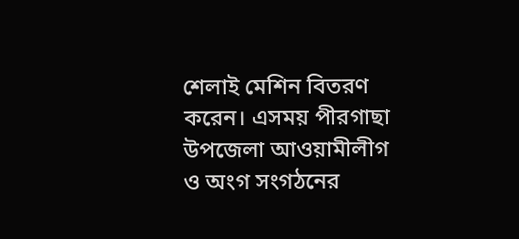শেলাই মেশিন বিতরণ করেন। এসময় পীরগাছা উপজেলা আওয়ামীলীগ ও অংগ সংগঠনের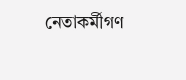নেতাকর্মীগণ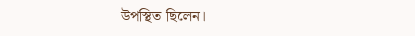উপস্থিত ছিলেন।